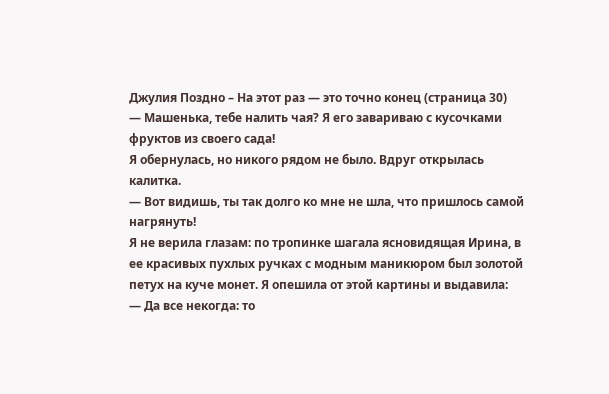Джулия Поздно – На этот раз — это точно конец (страница 30)
— Машенька, тебе налить чая? Я его завариваю с кусочками фруктов из своего сада!
Я обернулась, но никого рядом не было. Вдруг открылась калитка.
— Вот видишь, ты так долго ко мне не шла, что пришлось самой нагрянуть!
Я не верила глазам: по тропинке шагала ясновидящая Ирина, в ее красивых пухлых ручках с модным маникюром был золотой петух на куче монет. Я опешила от этой картины и выдавила:
— Да все некогда: то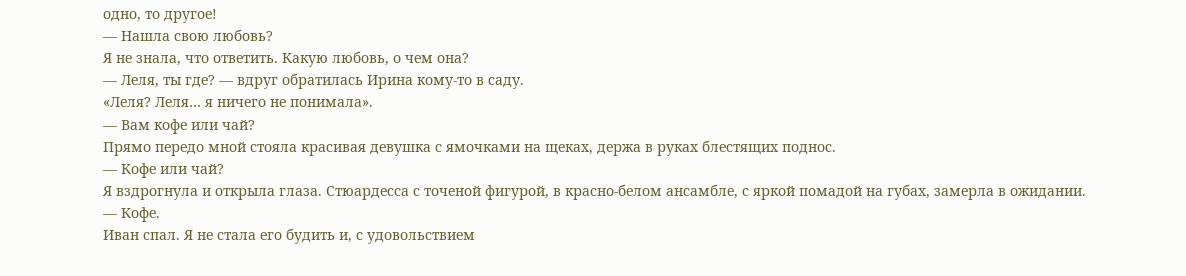одно, то другое!
— Нашла свою любовь?
Я не знала, что ответить. Какую любовь, о чем она?
— Леля, ты где? — вдруг обратилась Ирина кому-то в саду.
«Леля? Леля… я ничего не понимала».
— Вам кофе или чай?
Прямо передо мной стояла красивая девушка с ямочками на щеках, держа в руках блестящих поднос.
— Кофе или чай?
Я вздрогнула и открыла глаза. Стюардесса с точеной фигурой, в красно-белом ансамбле, с яркой помадой на губах, замерла в ожидании.
— Кофе.
Иван спал. Я не стала его будить и, с удовольствием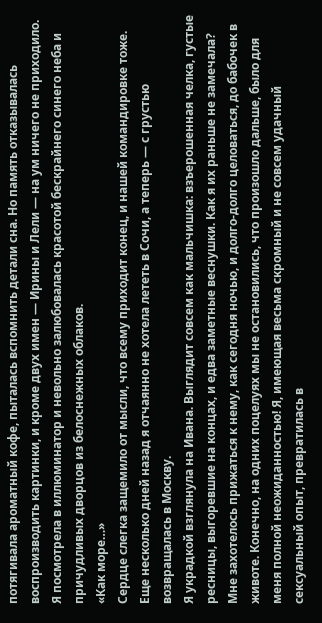потягивала ароматный кофе, пыталась вспомнить детали сна. Но память отказывалась воспроизводить картинки, и кроме двух имен — Ирины и Лели — на ум ничего не приходило.
Я посмотрела в иллюминатор и невольно залюбовалась красотой бескрайнего синего неба и причудливых дворцов из белоснежных облаков.
«Как море…»
Сердце слегка защемило от мысли, что всему приходит конец, и нашей командировке тоже. Еще несколько дней назад я отчаянно не хотела лететь в Сочи, а теперь — с грустью возвращалась в Москву.
Я украдкой взглянула на Ивана. Выглядит совсем как мальчишка: взъерошенная челка, густые ресницы, выгоревшие на концах, и едва заметные веснушки. Как я их раньше не замечала? Мне захотелось прижаться к нему, как сегодня ночью, и долго-долго целоваться, до бабочек в животе. Конечно, на одних поцелуях мы не остановились, что произошло дальше, было для меня полной неожиданностью! Я, имеющая весьма скромный и не совсем удачный сексуальный опыт, превратилась в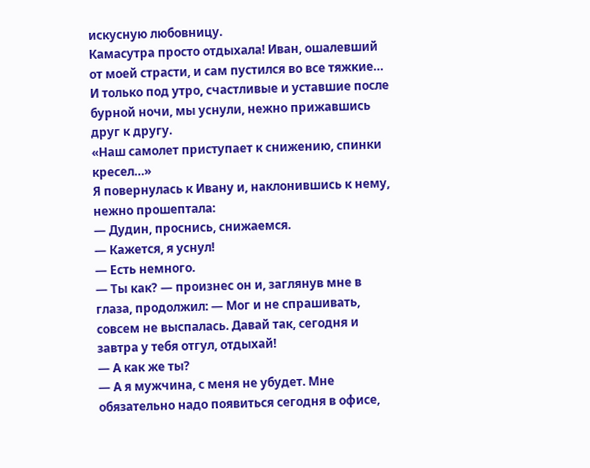искусную любовницу.
Камасутра просто отдыхала! Иван, ошалевший от моей страсти, и сам пустился во все тяжкие… И только под утро, счастливые и уставшие после бурной ночи, мы уснули, нежно прижавшись друг к другу.
«Наш самолет приступает к снижению, спинки кресел…»
Я повернулась к Ивану и, наклонившись к нему, нежно прошептала:
— Дудин, проснись, снижаемся.
— Кажется, я уснул!
— Есть немного.
— Ты как? — произнес он и, заглянув мне в глаза, продолжил: — Мог и не спрашивать, совсем не выспалась. Давай так, сегодня и завтра у тебя отгул, отдыхай!
— А как же ты?
— А я мужчина, с меня не убудет. Мне обязательно надо появиться сегодня в офисе,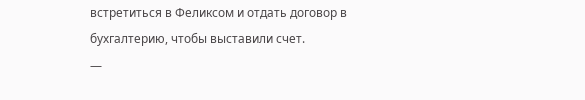встретиться в Феликсом и отдать договор в бухгалтерию, чтобы выставили счет.
—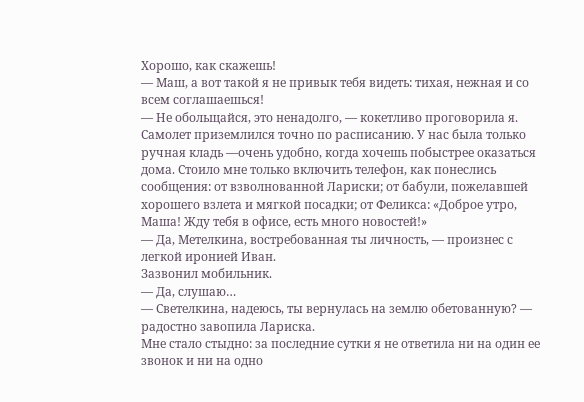Хорошо, как скажешь!
— Маш, а вот такой я не привык тебя видеть: тихая, нежная и со всем соглашаешься!
— Не обольщайся, это ненадолго, — кокетливо проговорила я.
Самолет приземлился точно по расписанию. У нас была только ручная кладь —очень удобно, когда хочешь побыстрее оказаться дома. Стоило мне только включить телефон, как понеслись сообщения: от взволнованной Лариски; от бабули, пожелавшей хорошего взлета и мягкой посадки; от Феликса: «Доброе утро, Маша! Жду тебя в офисе, есть много новостей!»
— Да, Метелкина, востребованная ты личность, — произнес с легкой иронией Иван.
Зазвонил мобильник.
— Да, слушаю…
— Светелкина, надеюсь, ты вернулась на землю обетованную? — радостно завопила Лариска.
Мне стало стыдно: за последние сутки я не ответила ни на один ее звонок и ни на одно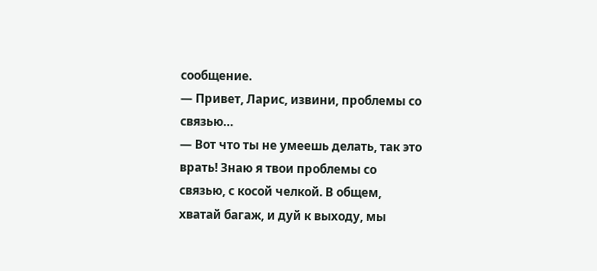сообщение.
— Привет, Ларис, извини, проблемы со связью…
— Вот что ты не умеешь делать, так это врать! Знаю я твои проблемы со связью, с косой челкой. В общем, хватай багаж, и дуй к выходу, мы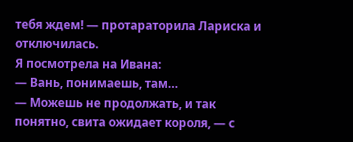тебя ждем! — протараторила Лариска и отключилась.
Я посмотрела на Ивана:
— Вань, понимаешь, там…
— Можешь не продолжать, и так понятно, свита ожидает короля, — с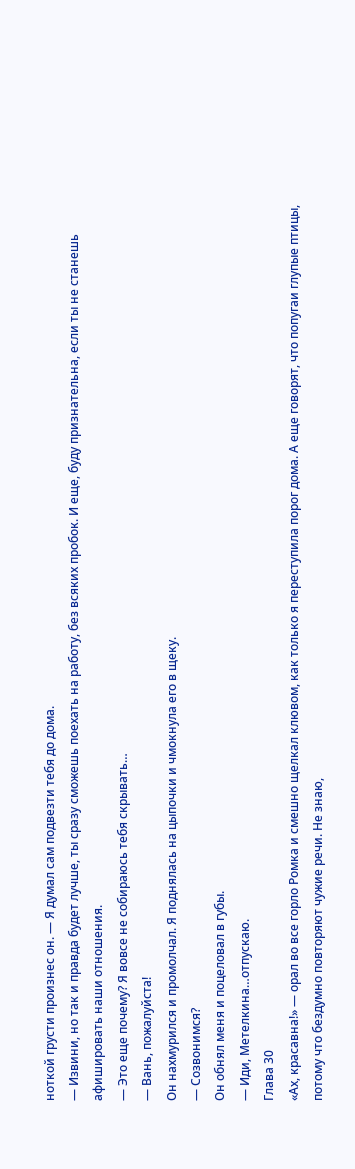ноткой грусти произнес он. — Я думал сам подвезти тебя до дома.
— Извини, но так и правда будет лучше, ты сразу сможешь поехать на работу, без всяких пробок. И еще, буду признательна, если ты не станешь афишировать наши отношения.
— Это еще почему? Я вовсе не собираюсь тебя скрывать…
— Вань, пожалуйста!
Он нахмурился и промолчал. Я поднялась на цыпочки и чмокнула его в щеку.
— Созвонимся?
Он обнял меня и поцеловал в губы.
— Иди, Метелкина…отпускаю.
Глава 30
«Ах, красавна!» — орал во все горло Ромка и смешно щелкал клювом, как только я переступила порог дома. А еще говорят, что попугаи глупые птицы, потому что бездумно повторяют чужие речи. Не знаю,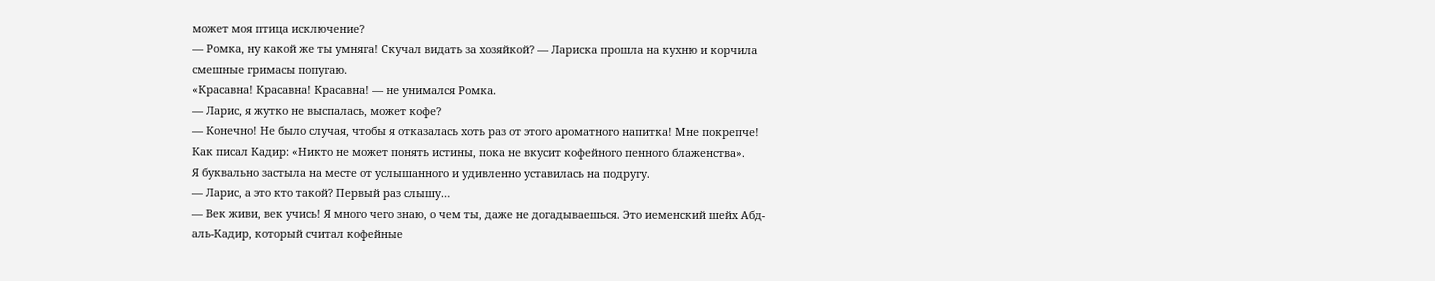может моя птица исключение?
— Ромка, ну какой же ты умняга! Скучал видать за хозяйкой? — Лариска прошла на кухню и корчила смешные гримасы попугаю.
«Красавна! Красавна! Красавна! — не унимался Ромка.
— Ларис, я жутко не выспалась, может кофе?
— Конечно! Не было случая, чтобы я отказалась хоть раз от этого ароматного напитка! Мне покрепче! Как писал Кадир: «Никто не может понять истины, пока не вкусит кофейного пенного блаженства».
Я буквально застыла на месте от услышанного и удивленно уставилась на подругу.
— Ларис, а это кто такой? Первый раз слышу…
— Век живи, век учись! Я много чего знаю, о чем ты, даже не догадываешься. Это иеменский шейх Абд-аль-Кадир, который считал кофейные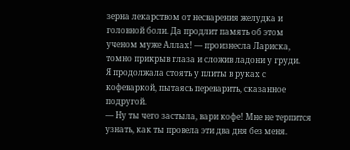зерна лекарством от несварения желудка и головной боли. Да продлит память об этом ученом муже Аллах! — произнесла Лариска, томно прикрыв глаза и сложив ладони у груди.
Я продолжала стоять у плиты в руках с кофеваркой, пытаясь переварить, сказанное подругой.
— Ну ты чего застыла, вари кофе! Мне не терпится узнать, как ты провела эти два дня без меня.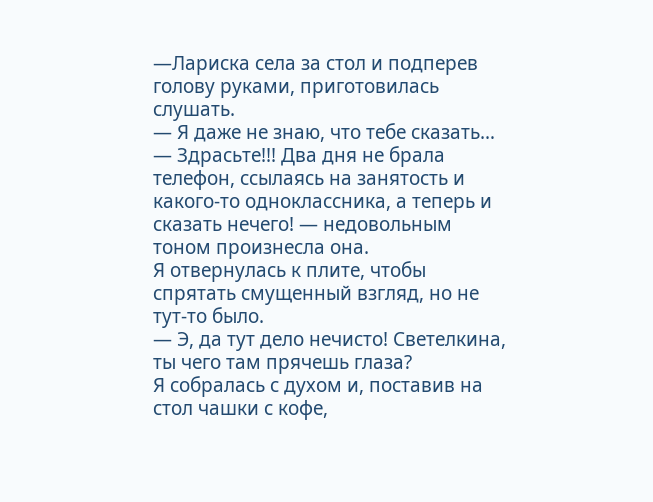—Лариска села за стол и подперев голову руками, приготовилась слушать.
— Я даже не знаю, что тебе сказать…
— Здрасьте!!! Два дня не брала телефон, ссылаясь на занятость и какого-то одноклассника, а теперь и сказать нечего! — недовольным тоном произнесла она.
Я отвернулась к плите, чтобы спрятать смущенный взгляд, но не тут-то было.
— Э, да тут дело нечисто! Светелкина, ты чего там прячешь глаза?
Я собралась с духом и, поставив на стол чашки с кофе,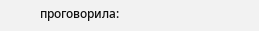проговорила: